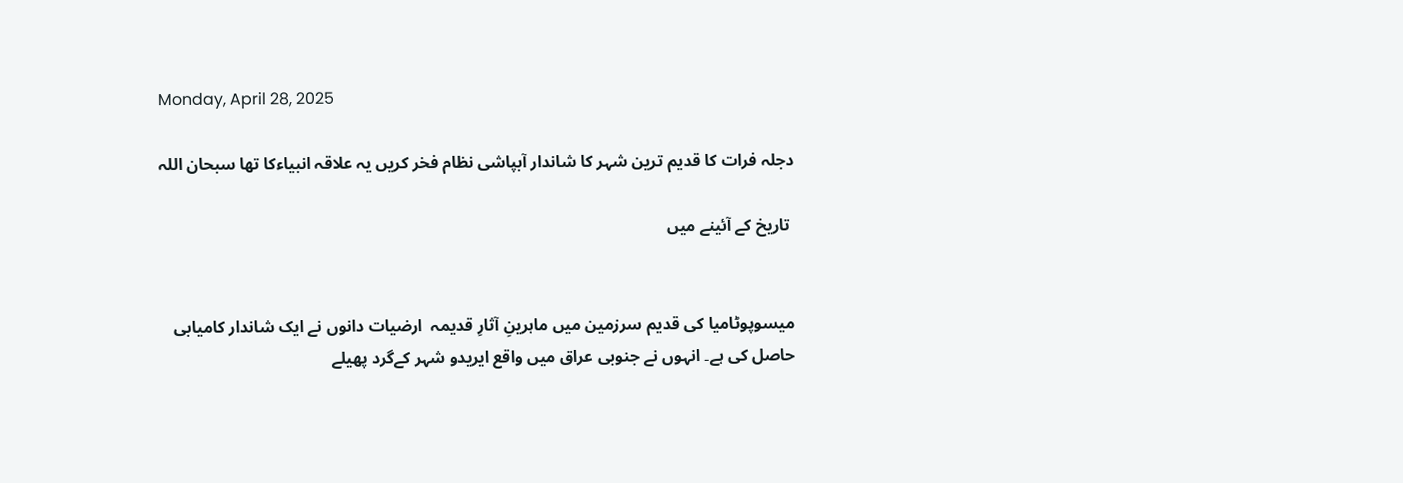Monday, April 28, 2025

دجلہ فرات کا قدیم ترین شہر کا شاندار آبپاشی نظام فخر کریں یہ علاقہ انبیاءکا تھا سبحان اللہ

 تاریخ کے آئینے میں


میسوپوٹامیا کی قدیم سرزمین میں ماہرینِ آثارِ قدیمہ  ارضیات دانوں نے ایک شاندار کامیابی حاصل کی ہے۔ انہوں نے جنوبی عراق میں واقع ایریدو شہر کےگرد پھیلے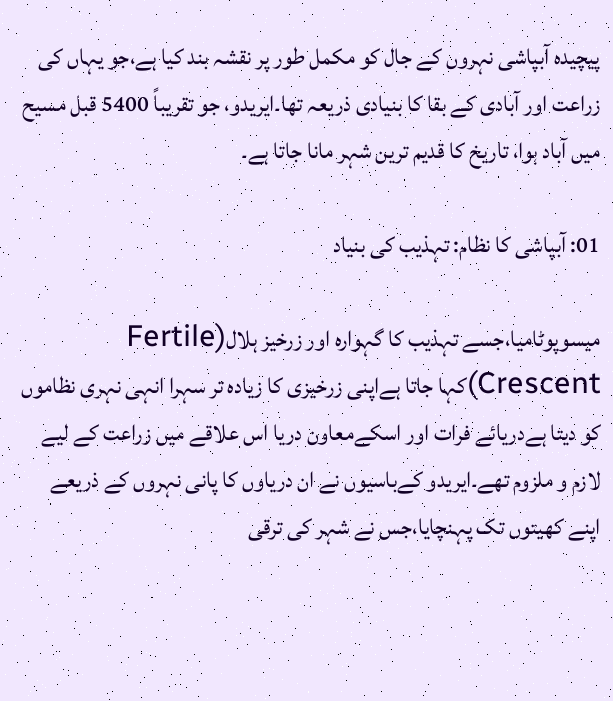پیچیدہ آبپاشی نہروں کے جال کو مکمل طور پر نقشہ بند کیا ہے،جو یہاں کی زراعت اور آبادی کے بقا کا بنیادی ذریعہ تھا۔ایریدو، جو تقریباً 5400 قبل مسیح میں آباد ہوا، تاریخ کا قدیم ترین شہر مانا جاتا ہے۔

01: آبپاشی کا نظام: تہذیب کی بنیاد

میسوپوٹامیا،جسے تہذیب کا گہوارہ اور زرخیز ہلال(Fertile Crescent)کہا جاتا ہےاپنی زرخیزی کا زیادہ تر سہرا انہی نہری نظاموں کو دیتا ہےدریائے فرات اور اسکےمعاون دریا اس علاقے میں زراعت کے لیے لازم و ملزوم تھے۔ایریدو کےباسیوں نے ان دریاوں کا پانی نہروں کے ذریعے اپنے کھیتوں تک پہنچایا،جس نے شہر کی ترقی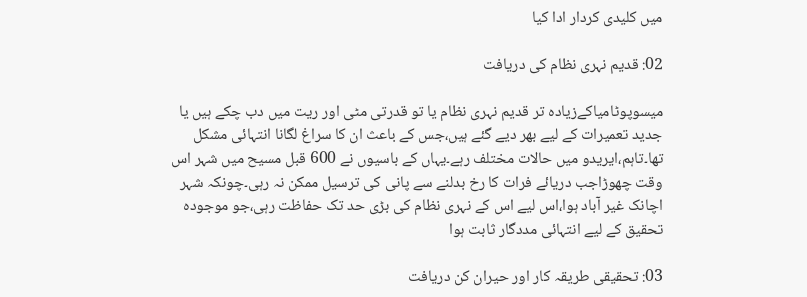میں کلیدی کردار ادا کیا

02: قدیم نہری نظام کی دریافت

میسوپوٹامیاکےزیادہ تر قدیم نہری نظام یا تو قدرتی مٹی اور ریت میں دب چکے ہیں یا جدید تعمیرات کے لیے بھر دیے گئے ہیں،جس کے باعث ان کا سراغ لگانا انتہائی مشکل تھا۔تاہم،ایریدو میں حالات مختلف رہے۔یہاں کے باسیوں نے 600 قبل مسیح میں شہر اس وقت چھوڑاجب دریائے فرات کا رخ بدلنے سے پانی کی ترسیل ممکن نہ رہی۔چونکہ شہر اچانک غیر آباد ہوا،اس لیے اس کے نہری نظام کی بڑی حد تک حفاظت رہی،جو موجودہ تحقیق کے لیے انتہائی مددگار ثابت ہوا

03: تحقیقی طریقہ کار اور حیران کن دریافت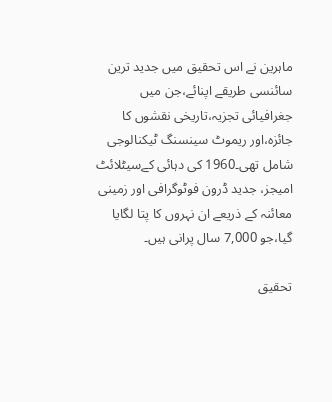ماہرین نے اس تحقیق میں جدید ترین سائنسی طریقے اپنائے،جن میں جغرافیائی تجزیہ،تاریخی نقشوں کا جائزہ،اور ریموٹ سینسنگ ٹیکنالوجی شامل تھی۔1960 کی دہائی کےسیٹلائٹ امیجز، جدید ڈرون فوٹوگرافی اور زمینی معائنہ کے ذریعے ان نہروں کا پتا لگایا گیا،جو 7,000 سال پرانی ہیں۔

تحقیق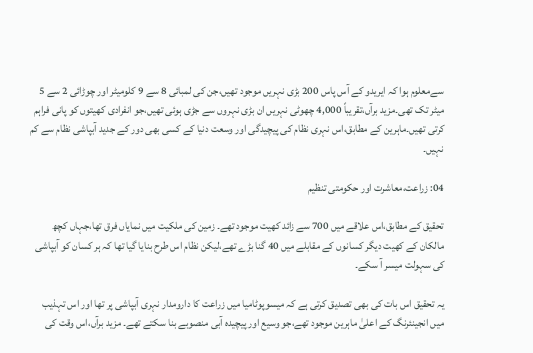سےمعلوم ہوا کہ ایریدو کے آس پاس 200 بڑی نہریں موجود تھیں،جن کی لمبائی 8 سے 9 کلومیٹر اور چوڑائی 2 سے 5 میٹر تک تھی۔مزید برآں،تقریباً 4,000 چھوٹی نہریں ان بڑی نہروں سے جڑی ہوئی تھیں،جو انفرادی کھیتوں کو پانی فراہم کرتی تھیں۔ماہرین کے مطابق،اس نہری نظام کی پیچیدگی اور وسعت دنیا کے کسی بھی دور کے جدید آبپاشی نظام سے کم نہیں۔

04: زراعت،معاشرت اور حکومتی تنظیم

تحقیق کے مطابق،اس علاقے میں 700 سے زائد کھیت موجود تھے۔ زمین کی ملکیت میں نمایاں فرق تھا،جہاں کچھ مالکان کے کھیت دیگر کسانوں کے مقابلے میں 40 گنا بڑے تھے،لیکن نظام اس طرح بنایا گیا تھا کہ ہر کسان کو آبپاشی کی سہولت میسر آ سکے۔

یہ تحقیق اس بات کی بھی تصدیق کرتی ہے کہ میسوپوٹامیا میں زراعت کا دارومدار نہری آبپاشی پر تھا اور اس تہذیب میں انجینئرنگ کے اعلیٰ ماہرین موجود تھے،جو وسیع اور پیچیدہ آبی منصوبے بنا سکتے تھے۔ مزید برآں،اس وقت کی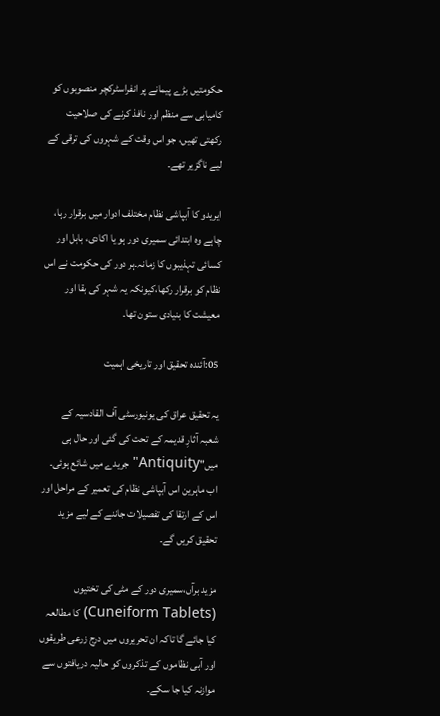حکومتیں بڑے پیمانے پر انفراسٹرکچر منصوبوں کو کامیابی سے منظم اور نافذ کرنے کی صلاحیت رکھتی تھیں، جو اس وقت کے شہروں کی ترقی کے لیے ناگزیر تھے۔

ایریدو کا آبپاشی نظام مختلف ادوار میں برقرار رہا، چاہے وہ ابتدائی سمیری دور ہو یا اکادی، بابل اور کسائی تہذیبوں کا زمانہ۔ہر دور کی حکومت نے اس نظام کو برقرار رکھا،کیونکہ یہ شہر کی بقا اور معیشت کا بنیادی ستون تھا۔

05:آئندہ تحقیق اور تاریخی اہمیت

یہ تحقیق عراق کی یونیورسٹی آف القادسیہ کے شعبہ آثارِ قدیمہ کے تحت کی گئی اور حال ہی میں"Antiquity"جریدے میں شائع ہوئی۔ اب ماہرین اس آبپاشی نظام کی تعمیر کے مراحل اور اس کے ارتقا کی تفصیلات جاننے کے لیے مزید تحقیق کریں گے۔

مزید برآں،سمیری دور کے مٹی کی تختیوں (Cuneiform Tablets) کا مطالعہ کیا جائے گا تاکہ ان تحریروں میں درج زرعی طریقوں اور آبی نظاموں کے تذکروں کو حالیہ دریافتوں سے موازنہ کیا جا سکے۔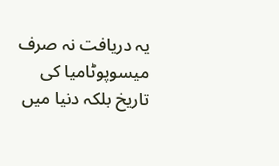یہ دریافت نہ صرف میسوپوٹامیا کی تاریخ بلکہ دنیا میں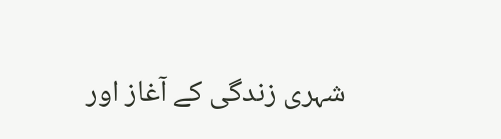شہری زندگی کے آغاز اور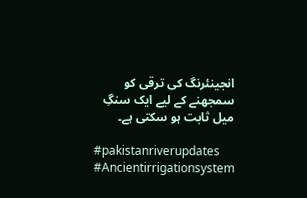انجینئرنگ کی ترقی کو سمجھنے کے لیے ایک سنگِ میل ثابت ہو سکتی ہے۔

#pakistanriverupdates #Ancientirrigationsystem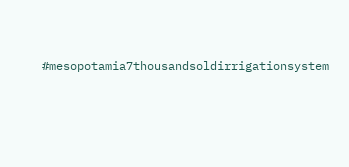#mesopotamia7thousandsoldirrigationsystem